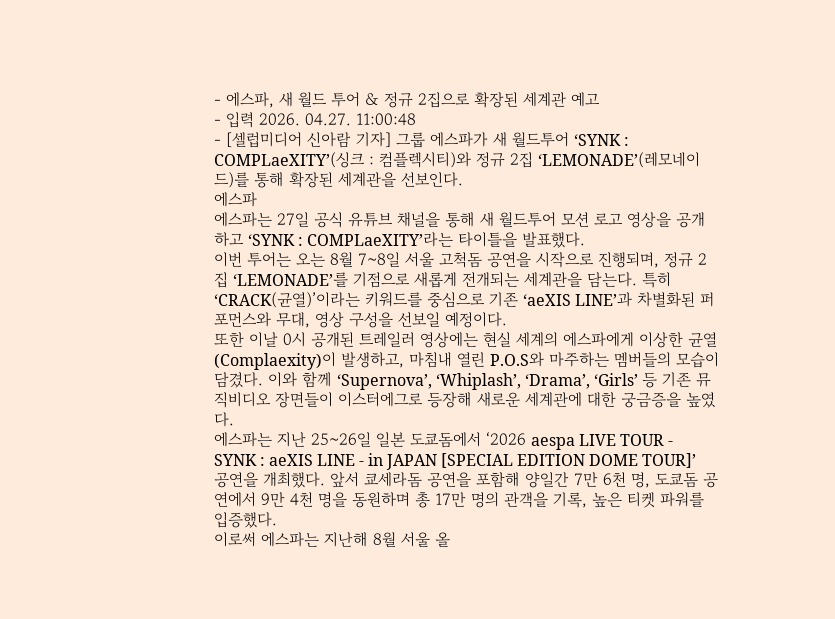- 에스파, 새 월드 투어 & 정규 2집으로 확장된 세계관 예고
- 입력 2026. 04.27. 11:00:48
- [셀럽미디어 신아람 기자] 그룹 에스파가 새 월드투어 ‘SYNK : COMPLaeXITY’(싱크 : 컴플렉시티)와 정규 2집 ‘LEMONADE’(레모네이드)를 통해 확장된 세계관을 선보인다.
에스파
에스파는 27일 공식 유튜브 채널을 통해 새 월드투어 모션 로고 영상을 공개하고 ‘SYNK : COMPLaeXITY’라는 타이틀을 발표했다.
이번 투어는 오는 8월 7~8일 서울 고척돔 공연을 시작으로 진행되며, 정규 2집 ‘LEMONADE’를 기점으로 새롭게 전개되는 세계관을 담는다. 특히 ‘CRACK(균열)’이라는 키워드를 중심으로 기존 ‘aeXIS LINE’과 차별화된 퍼포먼스와 무대, 영상 구성을 선보일 예정이다.
또한 이날 0시 공개된 트레일러 영상에는 현실 세계의 에스파에게 이상한 균열(Complaexity)이 발생하고, 마침내 열린 P.O.S와 마주하는 멤버들의 모습이 담겼다. 이와 함께 ‘Supernova’, ‘Whiplash’, ‘Drama’, ‘Girls’ 등 기존 뮤직비디오 장면들이 이스터에그로 등장해 새로운 세계관에 대한 궁금증을 높였다.
에스파는 지난 25~26일 일본 도쿄돔에서 ‘2026 aespa LIVE TOUR - SYNK : aeXIS LINE - in JAPAN [SPECIAL EDITION DOME TOUR]’ 공연을 개최했다. 앞서 쿄세라돔 공연을 포함해 양일간 7만 6천 명, 도쿄돔 공연에서 9만 4천 명을 동원하며 총 17만 명의 관객을 기록, 높은 티켓 파워를 입증했다.
이로써 에스파는 지난해 8월 서울 올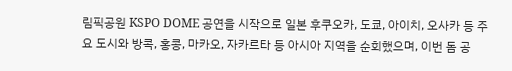림픽공원 KSPO DOME 공연을 시작으로 일본 후쿠오카, 도쿄, 아이치, 오사카 등 주요 도시와 방콕, 홍콩, 마카오, 자카르타 등 아시아 지역을 순회했으며, 이번 돔 공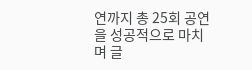연까지 총 25회 공연을 성공적으로 마치며 글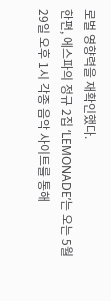로벌 영향력을 재확인했다.
한편, 에스파의 정규 2집 ‘LEMONADE’는 오는 5월 29일 오후 1시 각종 음악 사이트를 통해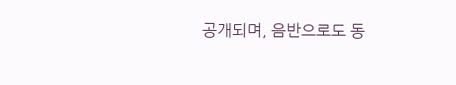공개되며, 음반으로도 동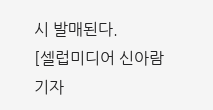시 발매된다.
[셀럽미디어 신아람 기자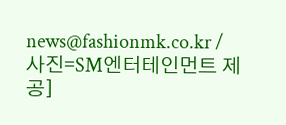news@fashionmk.co.kr / 사진=SM엔터테인먼트 제공]